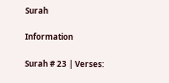Surah

Information

Surah # 23 | Verses: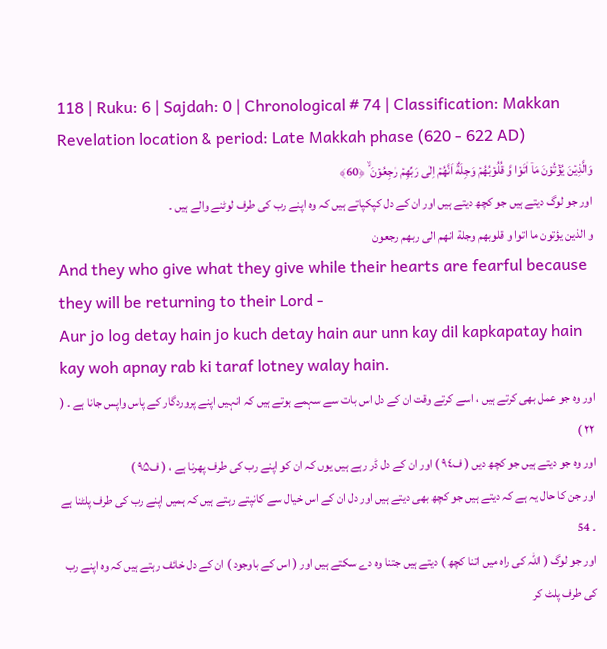118 | Ruku: 6 | Sajdah: 0 | Chronological # 74 | Classification: Makkan
Revelation location & period: Late Makkah phase (620 - 622 AD)
وَالَّذِيۡنَ يُؤۡتُوۡنَ مَاۤ اٰتَوْا وَّ قُلُوۡبُهُمۡ وَجِلَةٌ اَنَّهُمۡ اِلٰى رَبِّهِمۡ رٰجِعُوۡنَ ۙ ﴿60﴾
اور جو لوگ دیتے ہیں جو کچھ دیتے ہیں اور ان کے دل کپکپاتے ہیں کہ وہ اپنے رب کی طرف لوٹنے والے ہیں ۔
و الذين يؤتون ما اتوا و قلوبهم وجلة انهم الى ربهم رجعون
And they who give what they give while their hearts are fearful because they will be returning to their Lord -
Aur jo log detay hain jo kuch detay hain aur unn kay dil kapkapatay hain kay woh apnay rab ki taraf lotney walay hain.
اور وہ جو عمل بھی کرتے ہیں ، اسے کرتے وقت ان کے دل اس بات سے سہمے ہوتے ہیں کہ انہیں اپنے پروردگار کے پاس واپس جانا ہے ۔ ( ٢٢ )
اور وہ جو دیتے ہیں جو کچھ دیں ( ف۹٤ ) اور ان کے دل ڈر رہے ہیں یوں کہ ان کو اپنے رب کی طرف پھرنا ہے ، ( ف۹۵ )
اور جن کا حال یہ ہے کہ دیتے ہیں جو کچھ بھی دیتے ہیں اور دل ان کے اس خیال سے کانپتے رہتے ہیں کہ ہمیں اپنے رب کی طرف پلٹنا ہے ۔ 54
اور جو لوگ ( اللہ کی راہ میں اتنا کچھ ) دیتے ہیں جتنا وہ دے سکتے ہیں اور ( اس کے باوجود ) ان کے دل خائف رہتے ہیں کہ وہ اپنے رب کی طرف پلٹ کر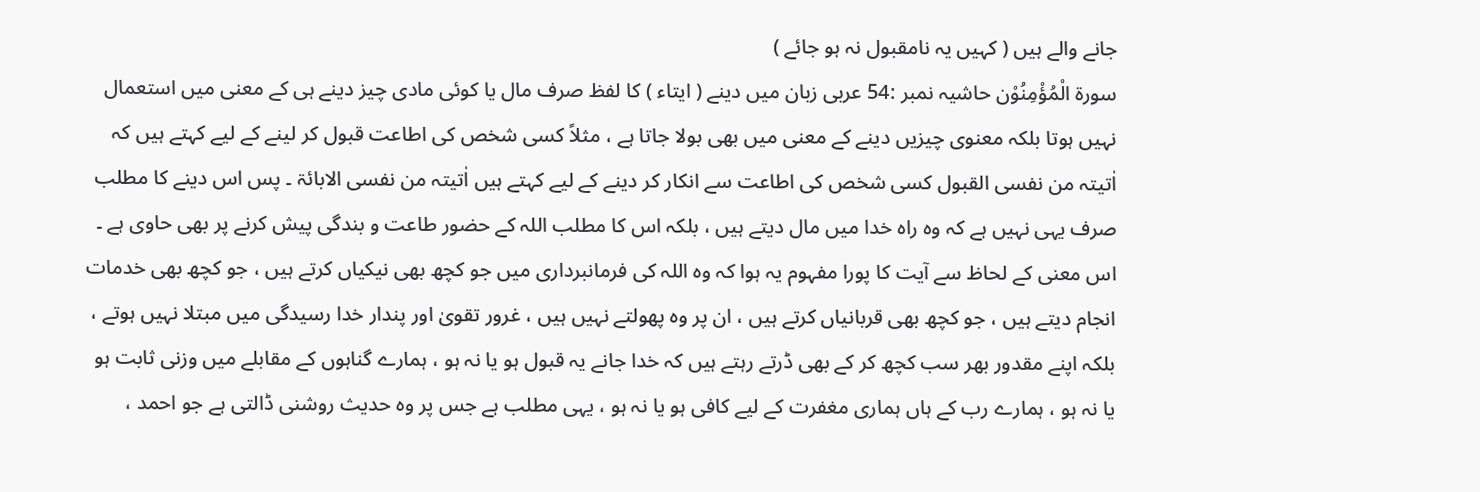جانے والے ہیں ( کہیں یہ نامقبول نہ ہو جائے )
سورة الْمُؤْمِنُوْن حاشیہ نمبر :54 عربی زبان میں دینے ( ایتاء ) کا لفظ صرف مال یا کوئی مادی چیز دینے ہی کے معنی میں استعمال نہیں ہوتا بلکہ معنوی چیزیں دینے کے معنی میں بھی بولا جاتا ہے ، مثلاً کسی شخص کی اطاعت قبول کر لینے کے لیے کہتے ہیں کہ اٰتیتہ من نفسی القبول کسی شخص کی اطاعت سے انکار کر دینے کے لیے کہتے ہیں اٰتیتہ من نفسی الابائۃ ۔ پس اس دینے کا مطلب صرف یہی نہیں ہے کہ وہ راہ خدا میں مال دیتے ہیں ، بلکہ اس کا مطلب اللہ کے حضور طاعت و بندگی پیش کرنے پر بھی حاوی ہے ۔ اس معنی کے لحاظ سے آیت کا پورا مفہوم یہ ہوا کہ وہ اللہ کی فرمانبرداری میں جو کچھ بھی نیکیاں کرتے ہیں ، جو کچھ بھی خدمات انجام دیتے ہیں ، جو کچھ بھی قربانیاں کرتے ہیں ، ان پر وہ پھولتے نہیں ہیں ، غرور تقویٰ اور پندار خدا رسیدگی میں مبتلا نہیں ہوتے ، بلکہ اپنے مقدور بھر سب کچھ کر کے بھی ڈرتے رہتے ہیں کہ خدا جانے یہ قبول ہو یا نہ ہو ، ہمارے گناہوں کے مقابلے میں وزنی ثابت ہو یا نہ ہو ، ہمارے رب کے ہاں ہماری مغفرت کے لیے کافی ہو یا نہ ہو ، یہی مطلب ہے جس پر وہ حدیث روشنی ڈالتی ہے جو احمد ،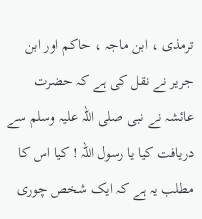ترمذی ، ابن ماجہ ، حاکم اور ابن جریر نے نقل کی ہے کہ حضرت عائشہ نے نبی صلی اللہ علیہ وسلم سے دریافت کیا یا رسول اللہ ! کیا اس کا مطلب یہ ہے کہ ایک شخص چوری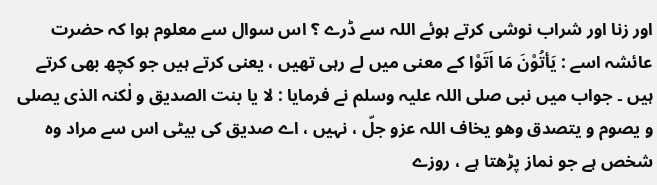اور زنا اور شراب نوشی کرتے ہوئے اللہ سے ڈرے ؟ اس سوال سے معلوم ہوا کہ حضرت عائشہ اسے : یَأتُوْنَ مَا اَتَوْا کے معنی میں لے رہی تھیں ، یعنی کرتے ہیں جو کچھ بھی کرتے ہیں ۔ جواب میں نبی صلی اللہ علیہ وسلم نے فرمایا : لا یا بنت الصدیق و لٰکنہ الذی یصلی و یصوم و یتصدق وھو یخاف اللہ عزو جلّ ، نہیں ، اے صدیق کی بیٹی اس سے مراد وہ شخص ہے جو نماز پڑھتا ہے ، روزے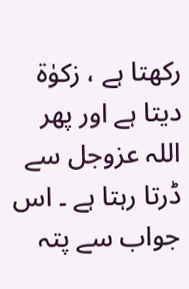رکھتا ہے ، زکوٰۃ دیتا ہے اور پھر اللہ عزوجل سے ڈرتا رہتا ہے ۔ اس جواب سے پتہ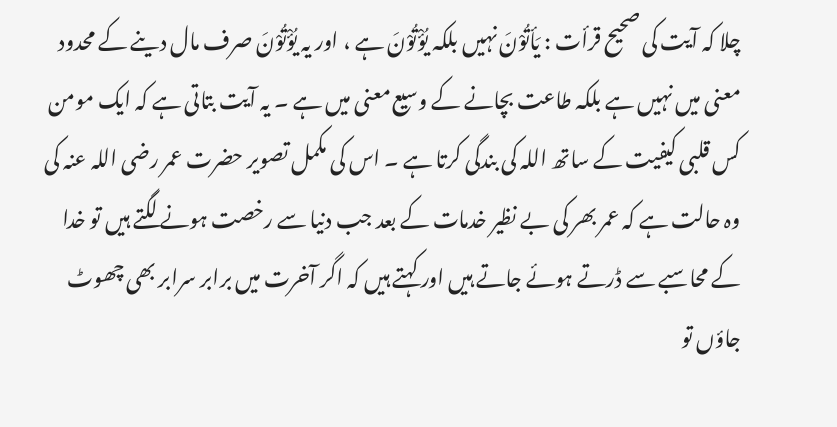چلا کہ آیت کی صحیح قرأت : یَأتُوْنَ نہیں بلکہ یُؤْتُوْنَ ہے ، اور یہ یُؤْتُوْنَ صرف مال دینے کے محدود معنی میں نہیں ہے بلکہ طاعت بچانے کے وسیع معنی میں ہے ۔ یہ آیت بتاتی ہے کہ ایک مومن کس قلبی کیفیت کے ساتھ اللہ کی بندگی کرتا ہے ۔ اس کی مکمل تصویر حضرت عمر رضی اللہ عنہ کی وہ حالت ہے کہ عمر بھر کی بے نظیر خدمات کے بعد جب دنیا سے رخصت ہونے لگتے ہیں تو خدا کے محاسبے سے ڈرتے ہوئے جاتے ہیں اور کہتے ہیں کہ اگر آخرت میں برابر سرابر بھی چھوٹ جاؤں تو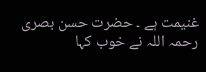غنیمت ہے ۔ حضرت حسن بصری رحمہ اللہ نے خوب کہا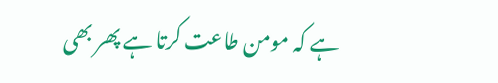ہے کہ مومن طاعت کرتا ہے پھر بھی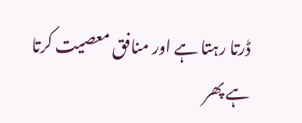ڈرتا رہتا ہے اور منافق معصیت کرتا ہے پھر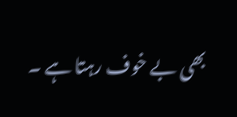بھی بے خوف رہتا ہے ۔